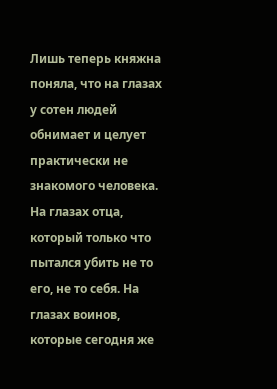Лишь теперь княжна поняла, что на глазах у сотен людей обнимает и целует практически не знакомого человека. На глазах отца, который только что пытался убить не то его, не то себя. На глазах воинов, которые сегодня же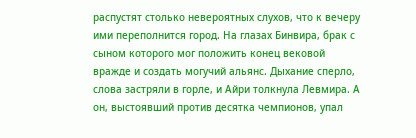распустят столько невероятных слухов, что к вечеру ими переполнится город. На глазах Бинвира, брак с сыном которого мог положить конец вековой вражде и создать могучий альянс. Дыхание сперло, слова застряли в горле, и Айри толкнула Левмира. А он, выстоявший против десятка чемпионов, упал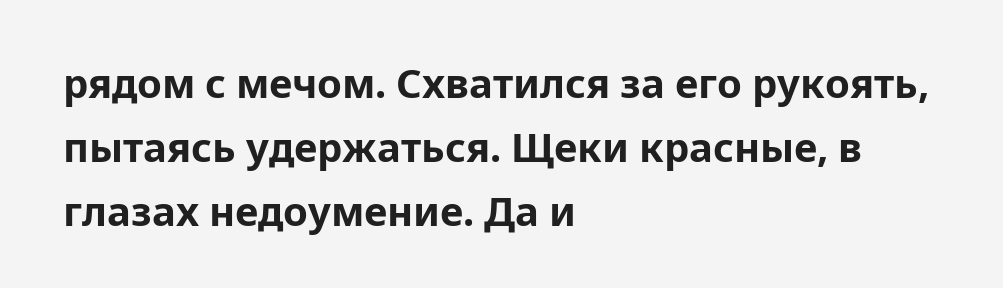рядом с мечом. Схватился за его рукоять, пытаясь удержаться. Щеки красные, в глазах недоумение. Да и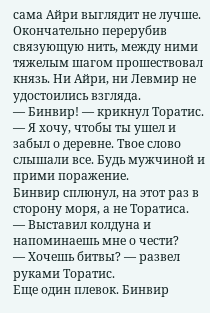сама Айри выглядит не лучше.
Окончательно перерубив связующую нить, между ними тяжелым шагом прошествовал князь. Ни Айри, ни Левмир не удостоились взгляда.
— Бинвир! — крикнул Торатис. — Я хочу, чтобы ты ушел и забыл о деревне. Твое слово слышали все. Будь мужчиной и прими поражение.
Бинвир сплюнул, на этот раз в сторону моря, а не Торатиса.
— Выставил колдуна и напоминаешь мне о чести?
— Хочешь битвы? — развел руками Торатис.
Еще один плевок. Бинвир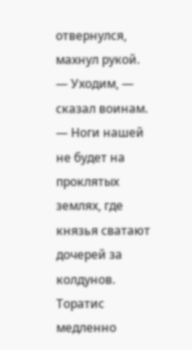отвернулся, махнул рукой.
— Уходим, — сказал воинам. — Ноги нашей не будет на проклятых землях, где князья сватают дочерей за колдунов.
Торатис медленно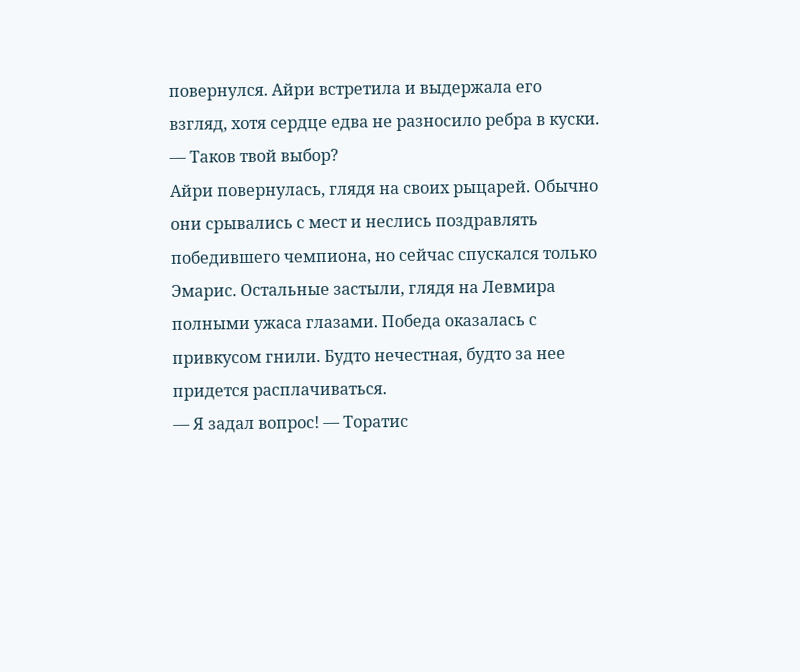повернулся. Айри встретила и выдержала его взгляд, хотя сердце едва не разносило ребра в куски.
— Таков твой выбор?
Айри повернулась, глядя на своих рыцарей. Обычно они срывались с мест и неслись поздравлять победившего чемпиона, но сейчас спускался только Эмарис. Остальные застыли, глядя на Левмира полными ужаса глазами. Победа оказалась с привкусом гнили. Будто нечестная, будто за нее придется расплачиваться.
— Я задал вопрос! — Торатис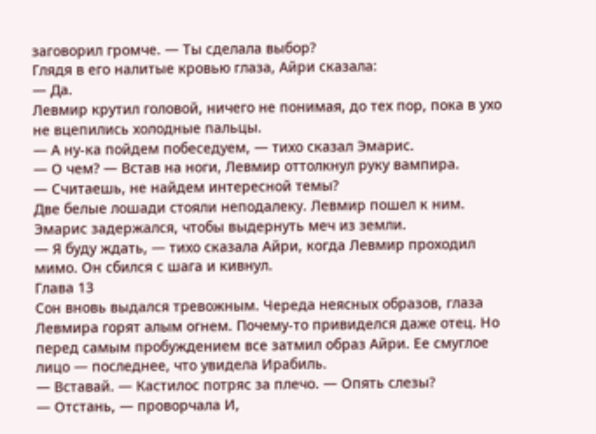заговорил громче. — Ты сделала выбор?
Глядя в его налитые кровью глаза, Айри сказала:
— Да.
Левмир крутил головой, ничего не понимая, до тех пор, пока в ухо не вцепились холодные пальцы.
— А ну-ка пойдем побеседуем, — тихо сказал Эмарис.
— О чем? — Встав на ноги, Левмир оттолкнул руку вампира.
— Считаешь, не найдем интересной темы?
Две белые лошади стояли неподалеку. Левмир пошел к ним. Эмарис задержался, чтобы выдернуть меч из земли.
— Я буду ждать, — тихо сказала Айри, когда Левмир проходил мимо. Он сбился с шага и кивнул.
Глава 13
Сон вновь выдался тревожным. Череда неясных образов, глаза Левмира горят алым огнем. Почему-то привиделся даже отец. Но перед самым пробуждением все затмил образ Айри. Ее смуглое лицо — последнее, что увидела Ирабиль.
— Вставай. — Кастилос потряс за плечо. — Опять слезы?
— Отстань, — проворчала И,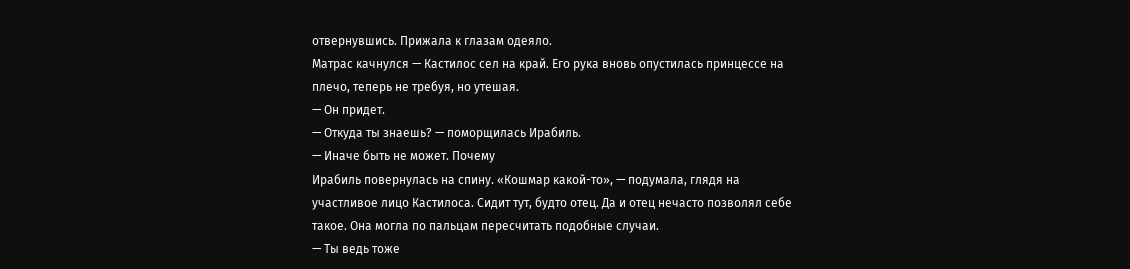отвернувшись. Прижала к глазам одеяло.
Матрас качнулся — Кастилос сел на край. Его рука вновь опустилась принцессе на плечо, теперь не требуя, но утешая.
— Он придет.
— Откуда ты знаешь? — поморщилась Ирабиль.
— Иначе быть не может. Почему
Ирабиль повернулась на спину. «Кошмар какой-то», — подумала, глядя на участливое лицо Кастилоса. Сидит тут, будто отец. Да и отец нечасто позволял себе такое. Она могла по пальцам пересчитать подобные случаи.
— Ты ведь тоже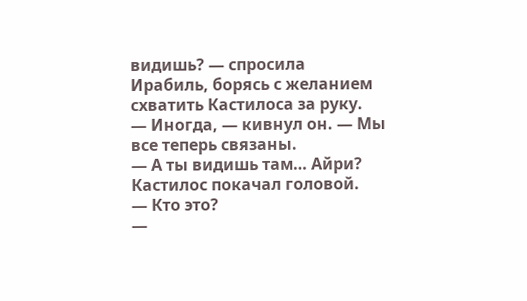видишь? — спросила Ирабиль, борясь с желанием схватить Кастилоса за руку.
— Иногда, — кивнул он. — Мы все теперь связаны.
— А ты видишь там… Айри?
Кастилос покачал головой.
— Кто это?
—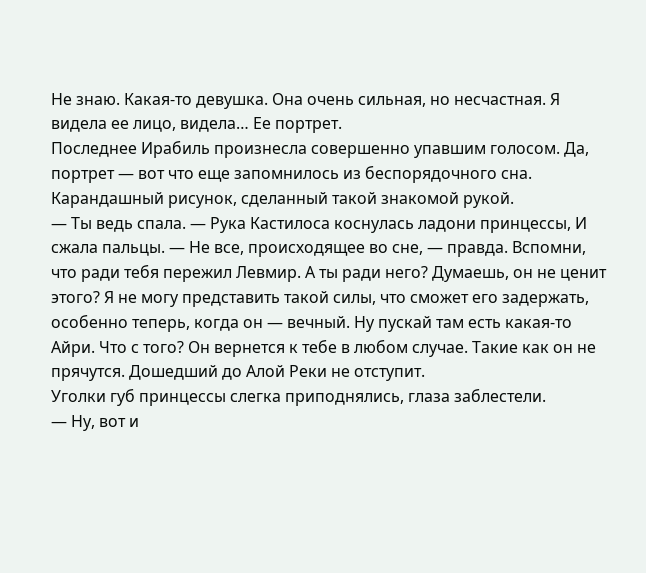Не знаю. Какая-то девушка. Она очень сильная, но несчастная. Я видела ее лицо, видела… Ее портрет.
Последнее Ирабиль произнесла совершенно упавшим голосом. Да, портрет — вот что еще запомнилось из беспорядочного сна. Карандашный рисунок, сделанный такой знакомой рукой.
— Ты ведь спала. — Рука Кастилоса коснулась ладони принцессы, И сжала пальцы. — Не все, происходящее во сне, — правда. Вспомни, что ради тебя пережил Левмир. А ты ради него? Думаешь, он не ценит этого? Я не могу представить такой силы, что сможет его задержать, особенно теперь, когда он — вечный. Ну пускай там есть какая-то Айри. Что с того? Он вернется к тебе в любом случае. Такие как он не прячутся. Дошедший до Алой Реки не отступит.
Уголки губ принцессы слегка приподнялись, глаза заблестели.
— Ну, вот и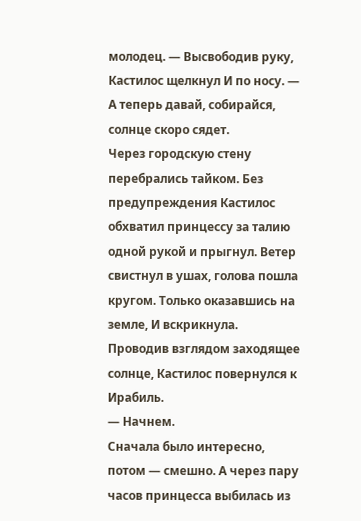молодец. — Высвободив руку, Кастилос щелкнул И по носу. — А теперь давай, собирайся, солнце скоро сядет.
Через городскую стену перебрались тайком. Без предупреждения Кастилос обхватил принцессу за талию одной рукой и прыгнул. Ветер свистнул в ушах, голова пошла кругом. Только оказавшись на земле, И вскрикнула.
Проводив взглядом заходящее солнце, Кастилос повернулся к Ирабиль.
— Начнем.
Сначала было интересно, потом — смешно. А через пару часов принцесса выбилась из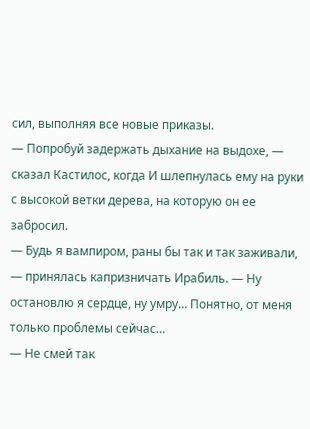сил, выполняя все новые приказы.
— Попробуй задержать дыхание на выдохе, — сказал Кастилос, когда И шлепнулась ему на руки с высокой ветки дерева, на которую он ее забросил.
— Будь я вампиром, раны бы так и так заживали, — принялась капризничать Ирабиль. — Ну остановлю я сердце, ну умру… Понятно, от меня только проблемы сейчас…
— Не смей так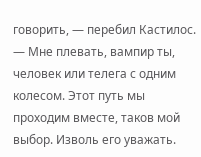говорить, — перебил Кастилос. — Мне плевать, вампир ты, человек или телега с одним колесом. Этот путь мы проходим вместе, таков мой выбор. Изволь его уважать.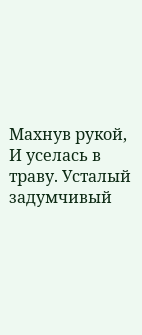Махнув рукой, И уселась в траву. Усталый задумчивый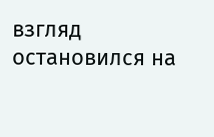взгляд остановился на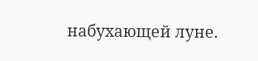набухающей луне.